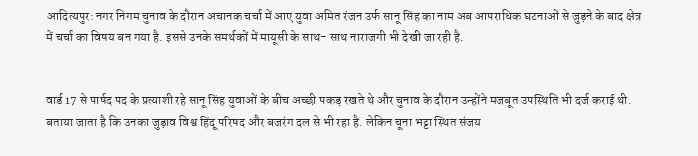आदित्यपुर: नगर निगम चुनाव के दौरान अचानक चर्चा में आए युवा अमित रंजन उर्फ सानू सिंह का नाम अब आपराधिक घटनाओं से जुड़ने के बाद क्षेत्र में चर्चा का विषय बन गया है. इससे उनके समर्थकों में मायूसी के साथ- साथ नाराजगी भी देखी जा रही है.


वार्ड 17 से पार्षद पद के प्रत्याशी रहे सानू सिंह युवाओं के बीच अच्छी पकड़ रखते थे और चुनाव के दौरान उन्होंने मजबूत उपस्थिति भी दर्ज कराई थी. बताया जाता है कि उनका जुड़ाव विश्व हिंदू परिषद और बजरंग दल से भी रहा है. लेकिन चूना भट्टा स्थित संजय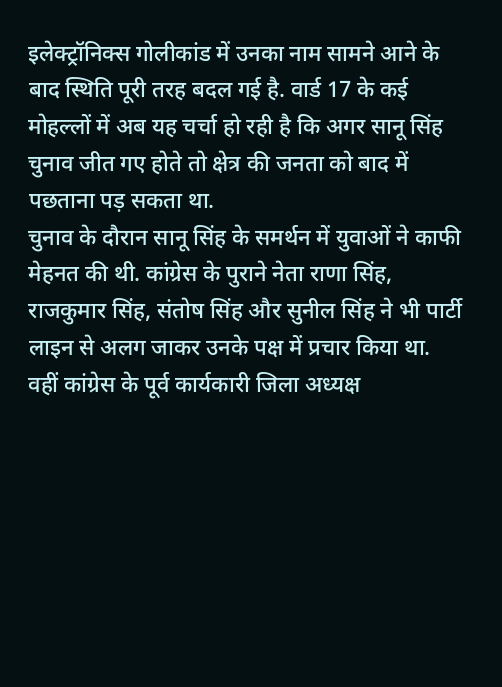इलेक्ट्रॉनिक्स गोलीकांड में उनका नाम सामने आने के बाद स्थिति पूरी तरह बदल गई है. वार्ड 17 के कई मोहल्लों में अब यह चर्चा हो रही है कि अगर सानू सिंह चुनाव जीत गए होते तो क्षेत्र की जनता को बाद में पछताना पड़ सकता था.
चुनाव के दौरान सानू सिंह के समर्थन में युवाओं ने काफी मेहनत की थी. कांग्रेस के पुराने नेता राणा सिंह, राजकुमार सिंह, संतोष सिंह और सुनील सिंह ने भी पार्टी लाइन से अलग जाकर उनके पक्ष में प्रचार किया था. वहीं कांग्रेस के पूर्व कार्यकारी जिला अध्यक्ष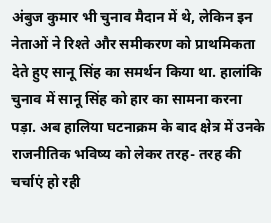अंबुज कुमार भी चुनाव मैदान में थे, लेकिन इन नेताओं ने रिश्ते और समीकरण को प्राथमिकता देते हुए सानू सिंह का समर्थन किया था. हालांकि चुनाव में सानू सिंह को हार का सामना करना पड़ा. अब हालिया घटनाक्रम के बाद क्षेत्र में उनके राजनीतिक भविष्य को लेकर तरह- तरह की चर्चाएं हो रही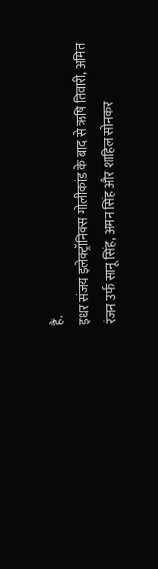हैं.
इधर संजय इलेक्ट्रॉनिक्स गोलीकांड के बाद से ऋषि तिवारी, अमित रंजन उर्फ सानू सिंह, अमन सिंह और शाहिल सोनकर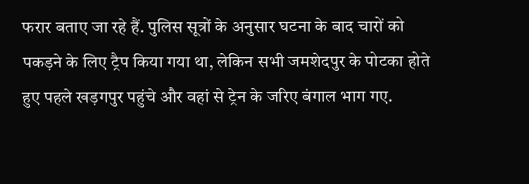फरार बताए जा रहे हैं. पुलिस सूत्रों के अनुसार घटना के बाद चारों को पकड़ने के लिए ट्रैप किया गया था, लेकिन सभी जमशेदपुर के पोटका होते हुए पहले खड़गपुर पहुंचे और वहां से ट्रेन के जरिए बंगाल भाग गए.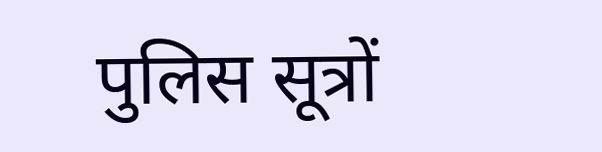पुलिस सूत्रों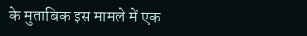के मुताबिक इस मामले में एक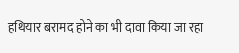हथियार बरामद होने का भी दावा किया जा रहा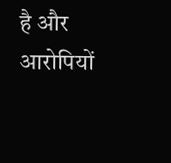है और आरोपियों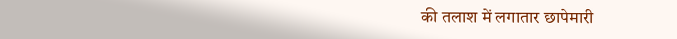की तलाश में लगातार छापेमारी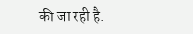की जा रही है.